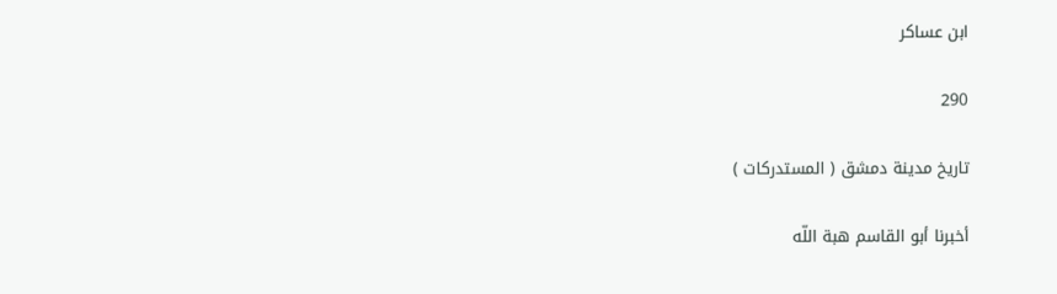ابن عساكر

290

تاريخ مدينة دمشق ( المستدركات )

أخبرنا أبو القاسم هبة اللّه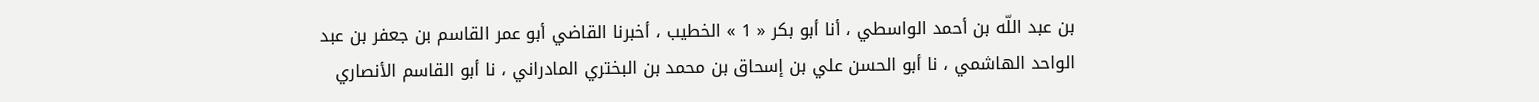بن عبد اللّه بن أحمد الواسطي ، أنا أبو بكر « 1 » الخطيب ، أخبرنا القاضي أبو عمر القاسم بن جعفر بن عبد الواحد الهاشمي ، نا أبو الحسن علي بن إسحاق بن محمد بن البختري المادراني ، نا أبو القاسم الأنصاري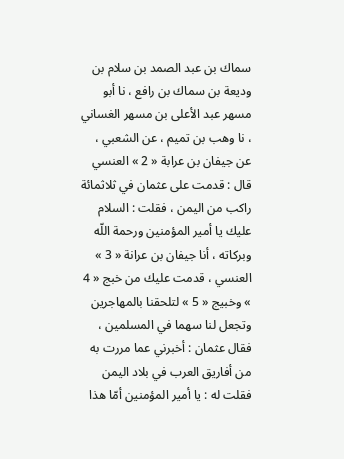سماك بن عبد الصمد بن سلام بن وديعة بن سماك بن رافع ، نا أبو مسهر عبد الأعلى بن مسهر الغساني ، نا وهب بن تميم ، عن الشعبي ، عن جيفان بن عرابة « 2 » العنسي قال : قدمت على عثمان في ثلاثمائة راكب من اليمن ، فقلت : السلام عليك يا أمير المؤمنين ورحمة اللّه وبركاته ، أنا جيفان بن عرانة « 3 » العنسي ، قدمت عليك من خبج « 4 » وخبيج « 5 » لتلحقنا بالمهاجرين وتجعل لنا سهما في المسلمين ، فقال عثمان : أخبرني عما مررت به من أفاريق العرب في بلاد اليمن فقلت له : يا أمير المؤمنين أمّا هذا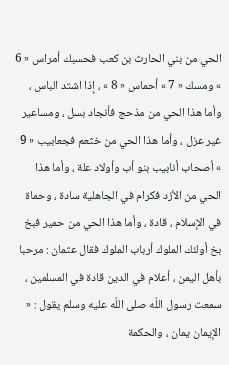الحي من بني الحارث بن كعب فحسبك أمراس « 6 » ومسك « 7 » أحماس « 8 » ، إذا اشتد الباس ، وأما هذا الحي من مذحج فأنجاد بسل ، ومساعير غير عزل ، وأما هذا الحي من خثعم فجعابيب « 9 » أصحاب أنابيب بنو أب وأولاد علة ، وأما هذا الحي من الأزد فكرام في الجاهلية سادة ، وحماة في الإسلام ، قادة ، وأما هذا الحي من حمير فبخ بخ أولئك الملوك أرباب الملوك فقال عثمان : مرحبا بأهل اليمن ، أعلام في الدين قادة في المسلمين ، سمعت رسول اللّه صلى اللّه عليه وسلم يقول : « الإيمان يمان ، والحكمة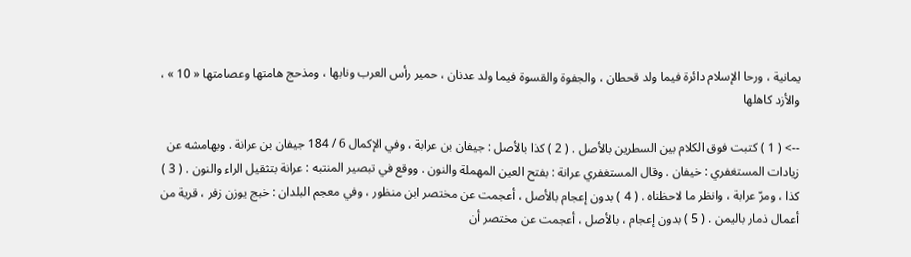يمانية ، ورحا الإسلام دائرة فيما ولد قحطان ، والجفوة والقسوة فيما ولد عدنان ، حمير رأس العرب ونابها ، ومذحج هامتها وعصامتها « 10 » ، والأزد كاهلها

--> ( 1 ) كتبت فوق الكلام بين السطرين بالأصل . ( 2 ) كذا بالأصل : جيفان بن عرابة ، وفي الإكمال 6 / 184 جيفان بن عرانة . وبهامشه عن زيادات المستغفري : خيفان . وقال المستغفري عرانة : بفتح العين المهملة والنون . ووقع في تبصير المنتبه : عرانة بتثقيل الراء والنون . ( 3 ) كذا ، ومرّ عرابة ، وانظر ما لاحظناه . ( 4 ) بدون إعجام بالأصل ، أعجمت عن مختصر ابن منظور ، وفي معجم البلدان : خبج يوزن زفر ، قرية من أعمال ذمار باليمن . ( 5 ) بدون إعجام ، بالأصل ، أعجمت عن مختصر أن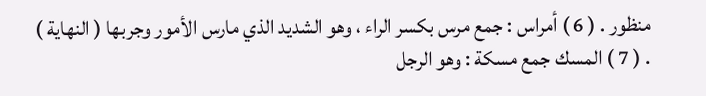منظور . ( 6 ) أمراس : جمع مرس بكسر الراء ، وهو الشديد الذي مارس الأمور وجربها ( النهاية ) . ( 7 ) المسك جمع مسكة : وهو الرجل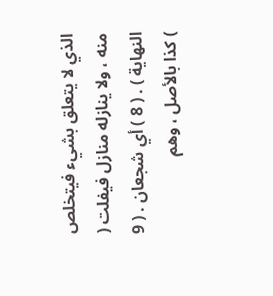الذي لا يتعلق بشيء فيتخلص منه ، ولا ينازله منازل فيفلت ( النهاية ) . ( 8 ) أي شجعان . ( 9 ) كذا بالأصل ، وهم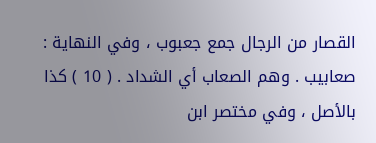القصار من الرجال جمع جعبوب ، وفي النهاية : صعابيب . وهم الصعاب أي الشداد . ( 10 ) كذا بالأصل ، وفي مختصر ابن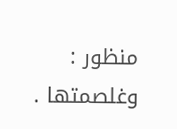منظور : وغلصمتها .